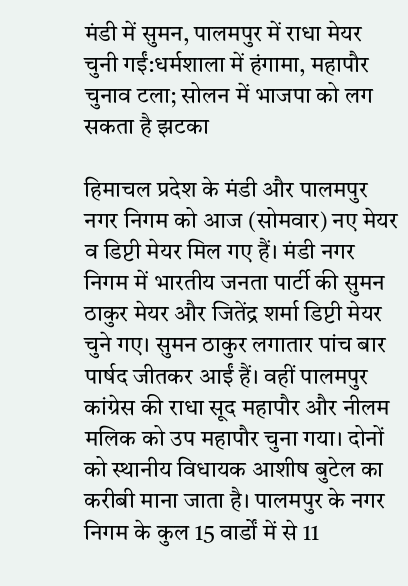मंडी में सुमन, पालमपुर में राधा मेयर चुनी गईं:धर्मशाला में हंगामा, महापौर चुनाव टला; सोलन में भाजपा को लग सकता है झटका

हिमाचल प्रदेश के मंडी और पालमपुर नगर निगम को आज (सोमवार) नए मेयर व डिप्टी मेयर मिल गए हैं। मंडी नगर निगम में भारतीय जनता पार्टी की सुमन ठाकुर मेयर और जितेंद्र शर्मा डिप्टी मेयर चुने गए। सुमन ठाकुर लगातार पांच बार पार्षद जीतकर आईं हैं। वहीं पालमपुर कांग्रेस की राधा सूद महापौर और नीलम मलिक को उप महापौर चुना गया। दोनों को स्थानीय विधायक आशीष बुटेल का करीबी माना जाता है। पालमपुर के नगर निगम के कुल 15 वार्डों में से 11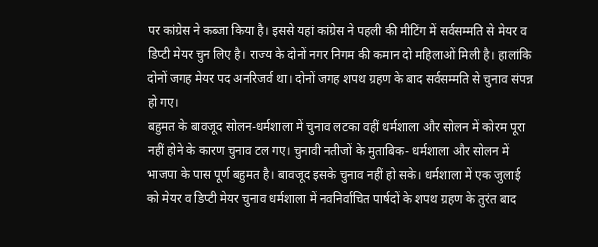पर कांग्रेस ने कब्जा किया है। इससे यहां कांग्रेस ने पहली की मीटिंग में सर्वसम्मति से मेयर व डिप्टी मेयर चुन लिए है। राज्य के दोनों नगर निगम की कमान दो महिलाओं मिली है। हालांकि दोनों जगह मेयर पद अनरिजर्व था। दोनों जगह शपथ ग्रहण के बाद सर्वसम्मति से चुनाव संपन्न हो गए।
बहुमत के बावजूद सोलन-धर्मशाला में चुनाव लटका वहीं धर्मशाला और सोलन में कोरम पूरा नहीं होने के कारण चुनाव टल गए। चुनावी नतीजों के मुताबिक- धर्मशाला और सोलन में भाजपा के पास पूर्ण बहुमत है। बावजूद इसके चुनाव नहीं हो सके। धर्मशाला में एक जुलाई को मेयर व डिप्टी मेयर चुनाव धर्मशाला में नवनिर्वाचित पार्षदों के शपथ ग्रहण के तुरंत बाद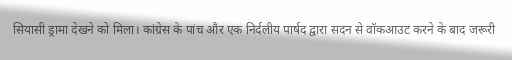सियासी ड्रामा देखने को मिला। कांग्रेस के पांच और एक निर्दलीय पार्षद द्वारा सदन से वॉकआउट करने के बाद जरूरी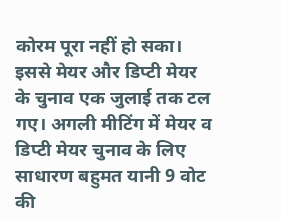कोरम पूरा नहीं हो सका। इससे मेयर और डिप्टी मेयर के चुनाव एक जुलाई तक टल गए। अगली मीटिंग में मेयर व डिप्टी मेयर चुनाव के लिए साधारण बहुमत यानी 9 वोट की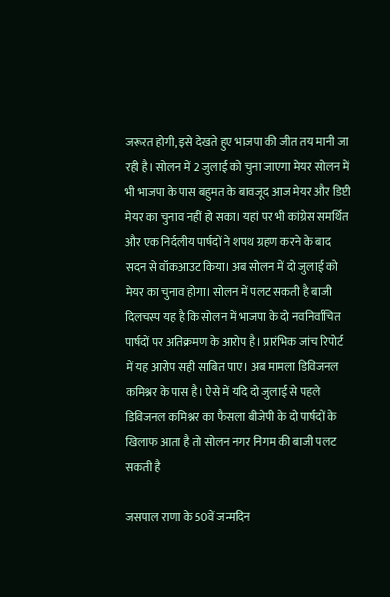जरूरत होगी, इसे देखते हुए भाजपा की जीत तय मानी जा रही है। सोलन में 2 जुलाई को चुना जाएगा मेयर सोलन में भी भाजपा के पास बहुमत के बावजूद आज मेयर और डिप्टी मेयर का चुनाव नहीं हो सका। यहां पर भी कांग्रेस समर्थित और एक निर्दलीय पार्षदों ने शपथ ग्रहण करने के बाद सदन से वॉकआउट किया। अब सोलन में दो जुलाई को मेयर का चुनाव होगा। सोलन में पलट सकती है बाजी दिलचस्प यह है कि सोलन में भाजपा के दो नवनिर्वाचित पार्षदों पर अतिक्रमण के आरोप है। प्रारंभिक जांच रिपोर्ट में यह आरोप सही साबित पाए। अब मामला डिविजनल कमिश्नर के पास है। ऐसे में यदि दो जुलाई से पहले डिविजनल कमिश्नर का फैसला बीजेपी के दो पार्षदों के खिलाफ आता है तो सोलन नगर निगम की बाजी पलट सकती है

जसपाल राणा के 50वें जन्मदिन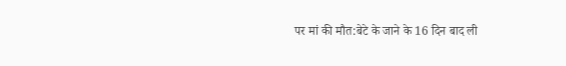पर मां की मौत:बेटे के जाने के 16 दिन बाद ली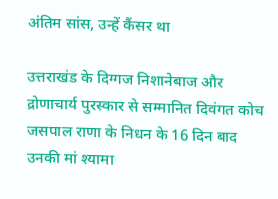अंतिम सांस, उन्हें कैंसर था

उत्तराखंड के दिग्गज निशानेबाज और द्रोणाचार्य पुरस्कार से सम्मानित दिवंगत कोच जसपाल राणा के निधन के 16 दिन बाद उनकी मां श्यामा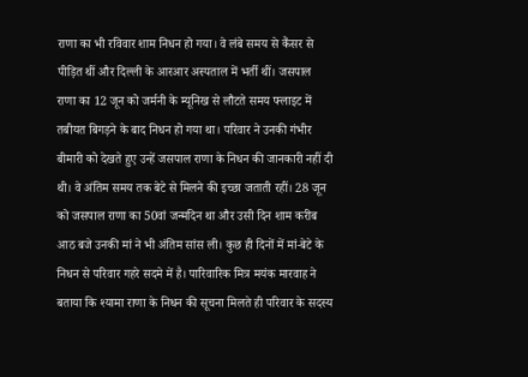राणा का भी रविवार शाम निधन हो गया। वे लंबे समय से कैंसर से पीड़ित थीं और दिल्ली के आरआर अस्पताल में भर्ती थीं। जसपाल राणा का 12 जून को जर्मनी के म्यूनिख से लौटते समय फ्लाइट में तबीयत बिगड़ने के बाद निधन हो गया था। परिवार ने उनकी गंभीर बीमारी को देखते हुए उन्हें जसपाल राणा के निधन की जानकारी नहीं दी थी। वे अंतिम समय तक बेटे से मिलने की इच्छा जताती रहीं। 28 जून को जसपाल राणा का 50वां जन्मदिन था और उसी दिन शाम करीब आठ बजे उनकी मां ने भी अंतिम सांस ली। कुछ ही दिनों में मां-बेटे के निधन से परिवार गहरे सदमे में है। पारिवारिक मित्र मयंक मारवाह ने बताया कि श्यामा राणा के निधन की सूचना मिलते ही परिवार के सदस्य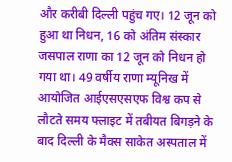और करीबी दिल्ली पहुंच गए। 12 जून को हुआ था निधन, 16 को अंतिम संस्कार जसपाल राणा का 12 जून को निधन हो गया था। 49 वर्षीय राणा म्यूनिख में आयोजित आईएसएसएफ विश्व कप से लौटते समय फ्लाइट में तबीयत बिगड़ने के बाद दिल्ली के मैक्स साकेत अस्पताल में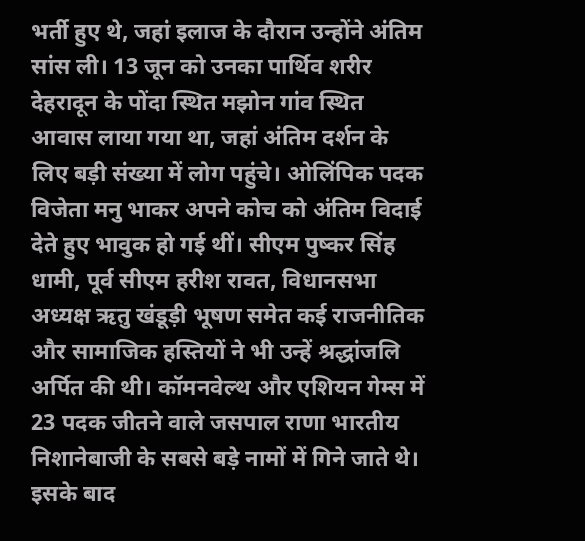भर्ती हुए थे, जहां इलाज के दौरान उन्होंने अंतिम सांस ली। 13 जून को उनका पार्थिव शरीर देहरादून के पोंदा स्थित मझोन गांव स्थित आवास लाया गया था, जहां अंतिम दर्शन के लिए बड़ी संख्या में लोग पहुंचे। ओलिंपिक पदक विजेता मनु भाकर अपने कोच को अंतिम विदाई देते हुए भावुक हो गई थीं। सीएम पुष्कर सिंह धामी, पूर्व सीएम हरीश रावत, विधानसभा अध्यक्ष ऋतु खंडूड़ी भूषण समेत कई राजनीतिक और सामाजिक हस्तियों ने भी उन्हें श्रद्धांजलि अर्पित की थी। कॉमनवेल्थ और एशियन गेम्स में 23 पदक जीतने वाले जसपाल राणा भारतीय निशानेबाजी के सबसे बड़े नामों में गिने जाते थे। इसके बाद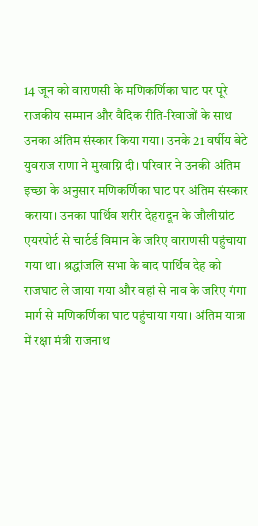14 जून को वाराणसी के मणिकर्णिका घाट पर पूरे राजकीय सम्मान और वैदिक रीति-रिवाजों के साथ उनका अंतिम संस्कार किया गया। उनके 21 वर्षीय बेटे युवराज राणा ने मुखाग्नि दी। परिवार ने उनकी अंतिम इच्छा के अनुसार मणिकर्णिका घाट पर अंतिम संस्कार कराया। उनका पार्थिव शरीर देहरादून के जौलीग्रांट एयरपोर्ट से चार्टर्ड विमान के जरिए वाराणसी पहुंचाया गया था। श्रद्धांजलि सभा के बाद पार्थिव देह को राजघाट ले जाया गया और वहां से नाव के जरिए गंगा मार्ग से मणिकर्णिका घाट पहुंचाया गया। अंतिम यात्रा में रक्षा मंत्री राजनाथ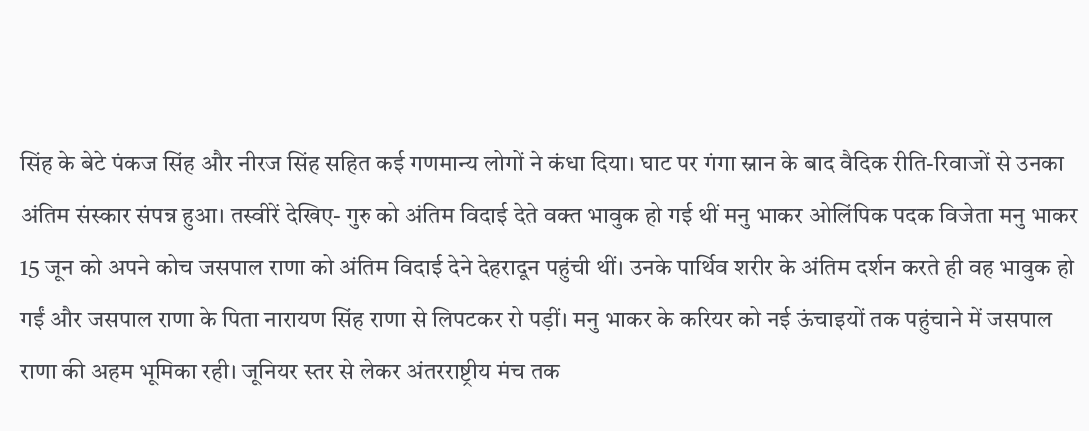सिंह के बेटे पंकज सिंह और नीरज सिंह सहित कई गणमान्य लोगों ने कंधा दिया। घाट पर गंगा स्नान के बाद वैदिक रीति-रिवाजों से उनका अंतिम संस्कार संपन्न हुआ। तस्वीरें देखिए- गुरु को अंतिम विदाई देते वक्त भावुक हो गई थीं मनु भाकर ओलिंपिक पदक विजेता मनु भाकर 15 जून को अपने कोच जसपाल राणा को अंतिम विदाई देने देहरादून पहुंची थीं। उनके पार्थिव शरीर के अंतिम दर्शन करते ही वह भावुक हो गईं और जसपाल राणा के पिता नारायण सिंह राणा से लिपटकर रो पड़ीं। मनु भाकर के करियर को नई ऊंचाइयों तक पहुंचाने में जसपाल राणा की अहम भूमिका रही। जूनियर स्तर से लेकर अंतरराष्ट्रीय मंच तक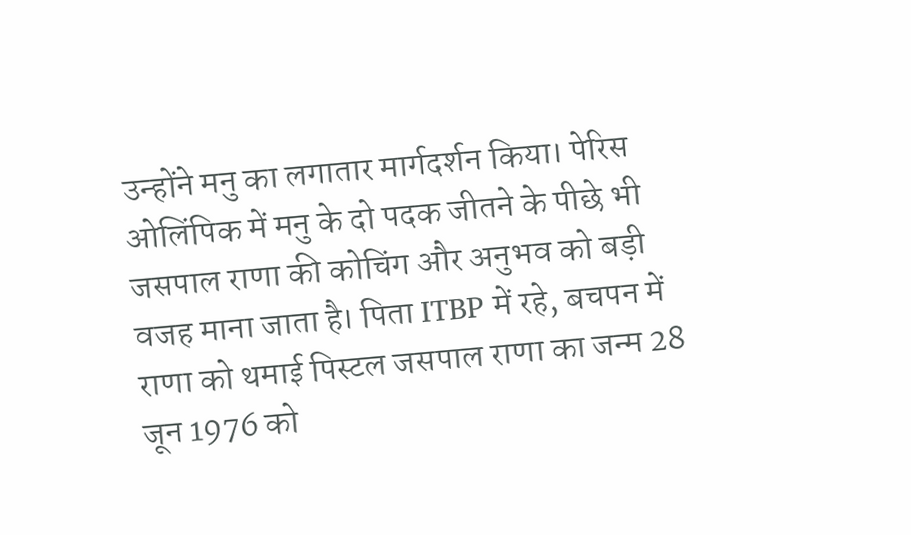उन्होंने मनु का लगातार मार्गदर्शन किया। पेरिस ओलिंपिक में मनु के दो पदक जीतने के पीछे भी जसपाल राणा की कोचिंग और अनुभव को बड़ी वजह माना जाता है। पिता ITBP में रहे, बचपन में राणा को थमाई पिस्टल जसपाल राणा का जन्म 28 जून 1976 को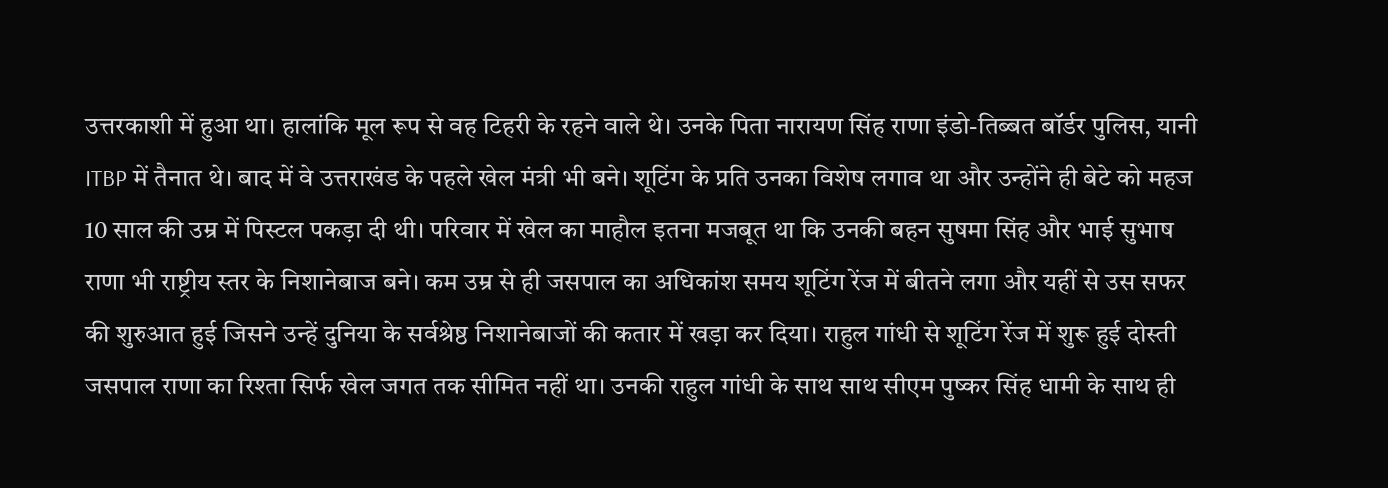उत्तरकाशी में हुआ था। हालांकि मूल रूप से वह टिहरी के रहने वाले थे। उनके पिता नारायण सिंह राणा इंडो-तिब्बत बॉर्डर पुलिस, यानी ITBP में तैनात थे। बाद में वे उत्तराखंड के पहले खेल मंत्री भी बने। शूटिंग के प्रति उनका विशेष लगाव था और उन्होंने ही बेटे को महज 10 साल की उम्र में पिस्टल पकड़ा दी थी। परिवार में खेल का माहौल इतना मजबूत था कि उनकी बहन सुषमा सिंह और भाई सुभाष राणा भी राष्ट्रीय स्तर के निशानेबाज बने। कम उम्र से ही जसपाल का अधिकांश समय शूटिंग रेंज में बीतने लगा और यहीं से उस सफर की शुरुआत हुई जिसने उन्हें दुनिया के सर्वश्रेष्ठ निशानेबाजों की कतार में खड़ा कर दिया। राहुल गांधी से शूटिंग रेंज में शुरू हुई दोस्ती जसपाल राणा का रिश्ता सिर्फ खेल जगत तक सीमित नहीं था। उनकी राहुल गांधी के साथ साथ सीएम पुष्कर सिंह धामी के साथ ही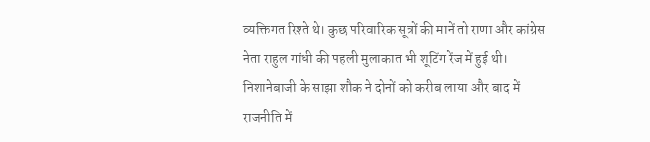व्यक्तिगत रिश्ते थे। कुछ परिवारिक सूत्रों की मानें तो राणा और कांग्रेस नेता राहुल गांधी की पहली मुलाकात भी शूटिंग रेंज में हुई थी। निशानेबाजी के साझा शौक ने दोनों को करीब लाया और बाद में राजनीति में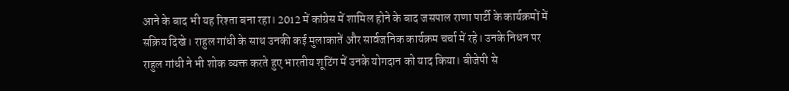आने के बाद भी यह रिश्ता बना रहा। 2012 में कांग्रेस में शामिल होने के बाद जसपाल राणा पार्टी के कार्यक्रमों में सक्रिय दिखे। राहुल गांधी के साथ उनकी कई मुलाकातें और सार्वजनिक कार्यक्रम चर्चा में रहे। उनके निधन पर राहुल गांधी ने भी शोक व्यक्त करते हुए भारतीय शूटिंग में उनके योगदान को याद किया। बीजेपी से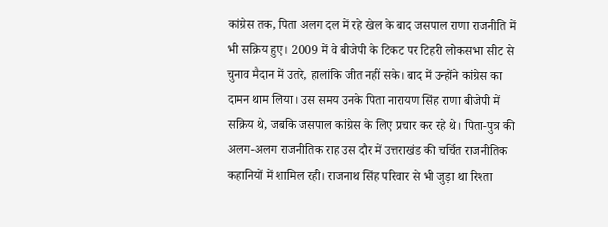कांग्रेस तक, पिता अलग दल में रहे खेल के बाद जसपाल राणा राजनीति में भी सक्रिय हुए। 2009 में वे बीजेपी के टिकट पर टिहरी लोकसभा सीट से चुनाव मैदान में उतरे, हालांकि जीत नहीं सके। बाद में उन्होंने कांग्रेस का दामन थाम लिया। उस समय उनके पिता नारायण सिंह राणा बीजेपी में सक्रिय थे, जबकि जसपाल कांग्रेस के लिए प्रचार कर रहे थे। पिता-पुत्र की अलग-अलग राजनीतिक राह उस दौर में उत्तराखंड की चर्चित राजनीतिक कहानियों में शामिल रही। राजनाथ सिंह परिवार से भी जुड़ा था रिश्ता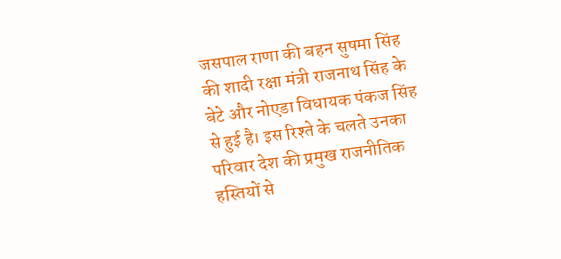जसपाल राणा की बहन सुषमा सिंह की शादी रक्षा मंत्री राजनाथ सिंह के बेटे और नोएडा विधायक पंकज सिंह से हुई है। इस रिश्ते के चलते उनका परिवार देश की प्रमुख राजनीतिक हस्तियों से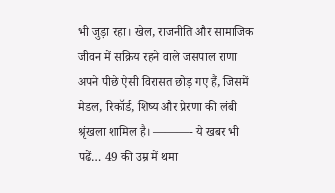भी जुड़ा रहा। खेल, राजनीति और सामाजिक जीवन में सक्रिय रहने वाले जसपाल राणा अपने पीछे ऐसी विरासत छोड़ गए हैं, जिसमें मेडल, रिकॉर्ड, शिष्य और प्रेरणा की लंबी श्रृंखला शामिल है। ———- ये खबर भी पढें… 49 की उम्र में थमा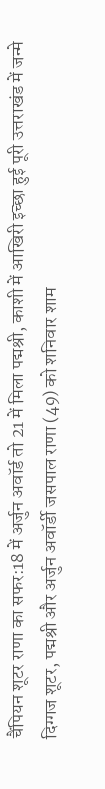चैंपियन शूटर राणा का सफर:18 में अर्जुन अवॉर्ड तो 21 में मिला पद्मश्री, काशी में आखिरी इच्छा हुई पूरी उत्तराखंड में जन्मे दिग्गज शूटर, पद्मश्री और अर्जुन अवॉर्डी जसपाल राणा (49) को शनिवार शाम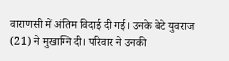वाराणसी में अंतिम विदाई दी गई। उनके बेटे युवराज (21) ने मुखाग्नि दी। परिवार ने उनकी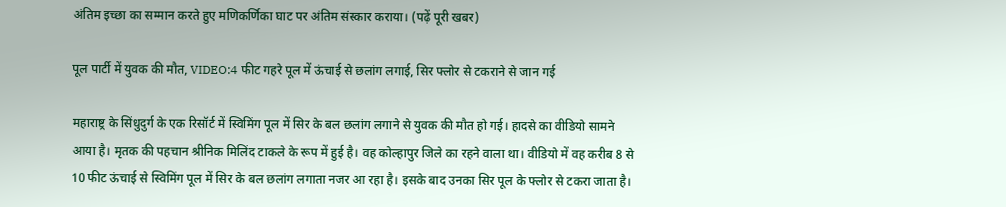अंतिम इच्छा का सम्मान करते हुए मणिकर्णिका घाट पर अंतिम संस्कार कराया। (पढ़ें पूरी खबर)

पूल पार्टी में युवक की मौत, VIDEO:4 फीट गहरे पूल में ऊंचाई से छलांग लगाई, सिर फ्लोर से टकराने से जान गई

महाराष्ट्र के सिंधुदुर्ग के एक रिसॉर्ट में स्विमिंग पूल में सिर के बल छलांग लगाने से युवक की मौत हो गई। हादसे का वीडियो सामने आया है। मृतक की पहचान श्रीनिक मिलिंद टाकले के रूप में हुई है। वह कोल्हापुर जिले का रहने वाला था। वीडियो में वह करीब 8 से 10 फीट ऊंचाई से स्विमिंग पूल में सिर के बल छलांग लगाता नजर आ रहा है। इसके बाद उनका सिर पूल के फ्लोर से टकरा जाता है।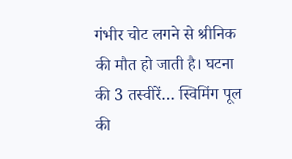गंभीर चोट लगने से श्रीनिक की मौत हो जाती है। घटना की 3 तस्वीरें… स्विमिंग पूल की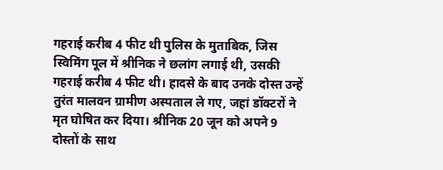गहराई करीब 4 फीट थी पुलिस के मुताबिक, जिस स्विमिंग पूल में श्रीनिक ने छलांग लगाई थी, उसकी गहराई करीब 4 फीट थी। हादसे के बाद उनके दोस्त उन्हें तुरंत मालवन ग्रामीण अस्पताल ले गए, जहां डॉक्टरों ने मृत घोषित कर दिया। श्रीनिक 20 जून को अपने 9 दोस्तों के साथ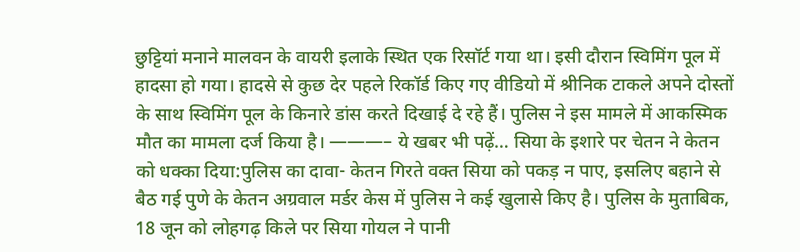छुट्टियां मनाने मालवन के वायरी इलाके स्थित एक रिसॉर्ट गया था। इसी दौरान स्विमिंग पूल में हादसा हो गया। हादसे से कुछ देर पहले रिकॉर्ड किए गए वीडियो में श्रीनिक टाकले अपने दोस्तों के साथ स्विमिंग पूल के किनारे डांस करते दिखाई दे रहे हैं। पुलिस ने इस मामले में आकस्मिक मौत का मामला दर्ज किया है। ———– ये खबर भी पढ़ें… सिया के इशारे पर चेतन ने केतन को धक्का दिया:पुलिस का दावा- केतन गिरते वक्त सिया को पकड़ न पाए, इसलिए बहाने से बैठ गई पुणे के केतन अग्रवाल मर्डर केस में पुलिस ने कई खुलासे किए है। पुलिस के मुताबिक, 18 जून को लोहगढ़ किले पर सिया गोयल ने पानी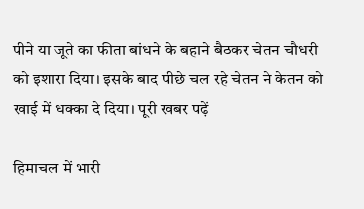पीने या जूते का फीता बांधने के बहाने बैठकर चेतन चौधरी को इशारा दिया। इसके बाद पीछे चल रहे चेतन ने केतन को खाई में धक्का दे दिया। पूरी खबर पढ़ें

हिमाचल में भारी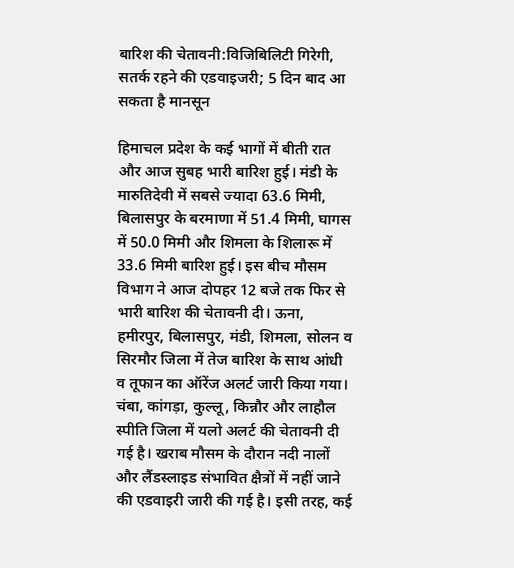बारिश की चेतावनी:विजिबिलिटी गिरेगी, सतर्क रहने की एडवाइजरी; 5 दिन बाद आ सकता है मानसून

हिमाचल प्रदेश के कई भागों में बीती रात और आज सुबह भारी बारिश हुई। मंडी के मारुतिदेवी में सबसे ज्यादा 63.6 मिमी, बिलासपुर के बरमाणा में 51.4 मिमी, घागस में 50.0 मिमी और शिमला के शिलारू में 33.6 मिमी बारिश हुई। इस बीच मौसम विभाग ने आज दोपहर 12 बजे तक फिर से भारी बारिश की चेतावनी दी। ऊना, हमीरपुर, बिलासपुर, मंडी, शिमला, सोलन व सिरमौर जिला में तेज बारिश के साथ आंधी व तूफान का ऑरेंज अलर्ट जारी किया गया। चंबा, कांगड़ा, कुल्लू, किन्नौर और लाहौल स्पीति जिला में यलो अलर्ट की चेतावनी दी गई है। खराब मौसम के दौरान नदी नालों और लैंडस्लाइड संभावित क्षैत्रों में नहीं जाने की एडवाइरी जारी की गई है। इसी तरह, कई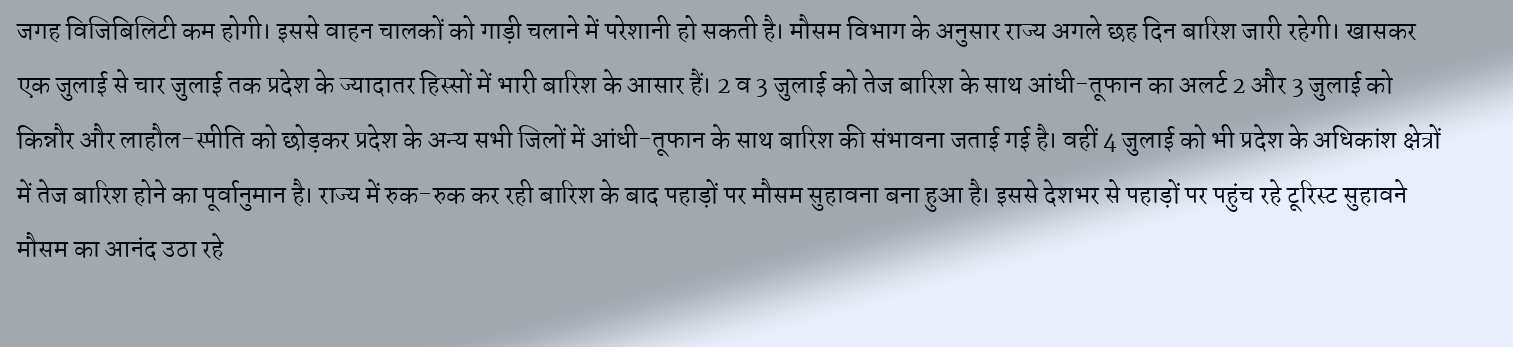जगह विजिबिलिटी कम होगी। इससे वाहन चालकों को गाड़ी चलाने में परेशानी हो सकती है। मौसम विभाग के अनुसार राज्य अगले छह दिन बारिश जारी रहेगी। खासकर एक जुलाई से चार जुलाई तक प्रदेश के ज्यादातर हिस्सों में भारी बारिश के आसार हैं। 2 व 3 जुलाई को तेज बारिश के साथ आंधी-तूफान का अलर्ट 2 और 3 जुलाई को किन्नौर और लाहौल-स्पीति को छोड़कर प्रदेश के अन्य सभी जिलों में आंधी-तूफान के साथ बारिश की संभावना जताई गई है। वहीं 4 जुलाई को भी प्रदेश के अधिकांश क्षेत्रों में तेज बारिश होने का पूर्वानुमान है। राज्य में रुक-रुक कर रही बारिश के बाद पहाड़ों पर मौसम सुहावना बना हुआ है। इससे देशभर से पहाड़ों पर पहुंच रहे टूरिस्ट सुहावने मौसम का आनंद उठा रहे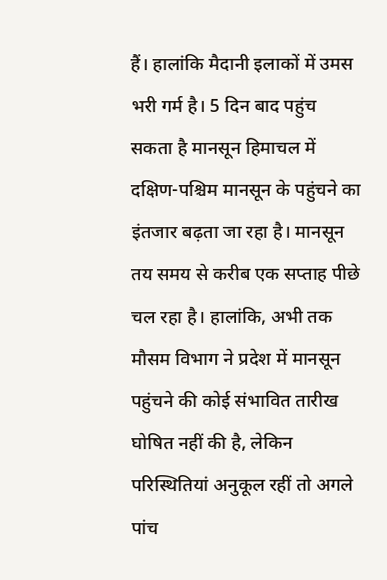हैं। हालांकि मैदानी इलाकों में उमस भरी गर्म है। 5 दिन बाद पहुंच सकता है मानसून हिमाचल में दक्षिण-पश्चिम मानसून के पहुंचने का इंतजार बढ़ता जा रहा है। मानसून तय समय से करीब एक सप्ताह पीछे चल रहा है। हालांकि, अभी तक मौसम विभाग ने प्रदेश में मानसून पहुंचने की कोई संभावित तारीख घोषित नहीं की है, लेकिन परिस्थितियां अनुकूल रहीं तो अगले पांच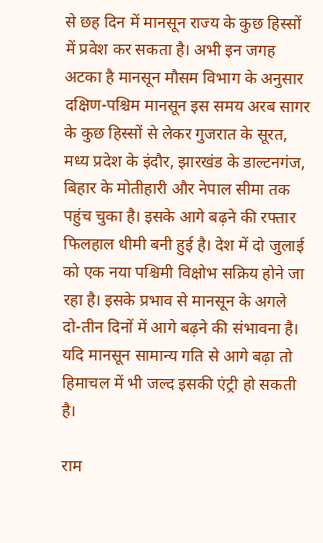से छह दिन में मानसून राज्य के कुछ हिस्सों में प्रवेश कर सकता है। अभी इन जगह अटका है मानसून मौसम विभाग के अनुसार दक्षिण-पश्चिम मानसून इस समय अरब सागर के कुछ हिस्सों से लेकर गुजरात के सूरत, मध्य प्रदेश के इंदौर, झारखंड के डाल्टनगंज, बिहार के मोतीहारी और नेपाल सीमा तक पहुंच चुका है। इसके आगे बढ़ने की रफ्तार फिलहाल धीमी बनी हुई है। देश में दो जुलाई को एक नया पश्चिमी विक्षोभ सक्रिय होने जा रहा है। इसके प्रभाव से मानसून के अगले दो-तीन दिनों में आगे बढ़ने की संभावना है। यदि मानसून सामान्य गति से आगे बढ़ा तो हिमाचल में भी जल्द इसकी एंट्री हो सकती है।

राम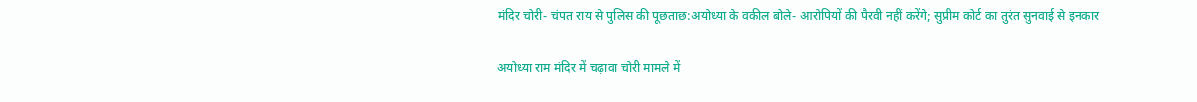मंदिर चोरी- चंपत राय से पुलिस की पूछताछ:अयोध्या के वकील बोले- आरोपियों की पैरवी नहीं करेंगे; सुप्रीम कोर्ट का तुरंत सुनवाई से इनकार

अयोध्या राम मंदिर में चढ़ावा चोरी मामले में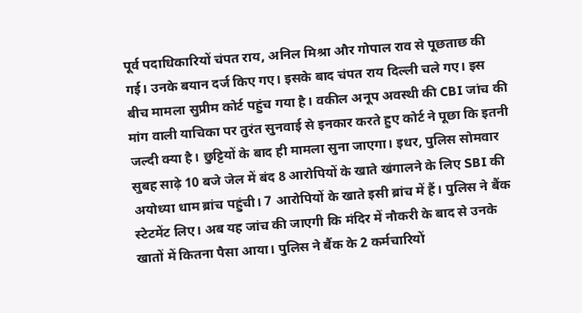पूर्व पदाधिकारियों चंपत राय, अनिल मिश्रा और गोपाल राव से पूछताछ की गई। उनके बयान दर्ज किए गए। इसके बाद चंपत राय दिल्ली चले गए। इस बीच मामला सुप्रीम कोर्ट पहुंच गया है। वकील अनूप अवस्थी की CBI जांच की मांग वाली याचिका पर तुरंत सुनवाई से इनकार करते हुए कोर्ट ने पूछा कि इतनी जल्दी क्या है। छुट्टियों के बाद ही मामला सुना जाएगा। इधर, पुलिस सोमवार सुबह साढ़े 10 बजे जेल में बंद 8 आरोपियों के खाते खंगालने के लिए SBI की अयोध्या धाम ब्रांच पहुंची। 7 आरोपियों के खाते इसी ब्रांच में हैं। पुलिस ने बैंक स्टेटमेंट लिए। अब यह जांच की जाएगी कि मंदिर में नौकरी के बाद से उनके खातों में कितना पैसा आया। पुलिस ने बैंक के 2 कर्मचारियों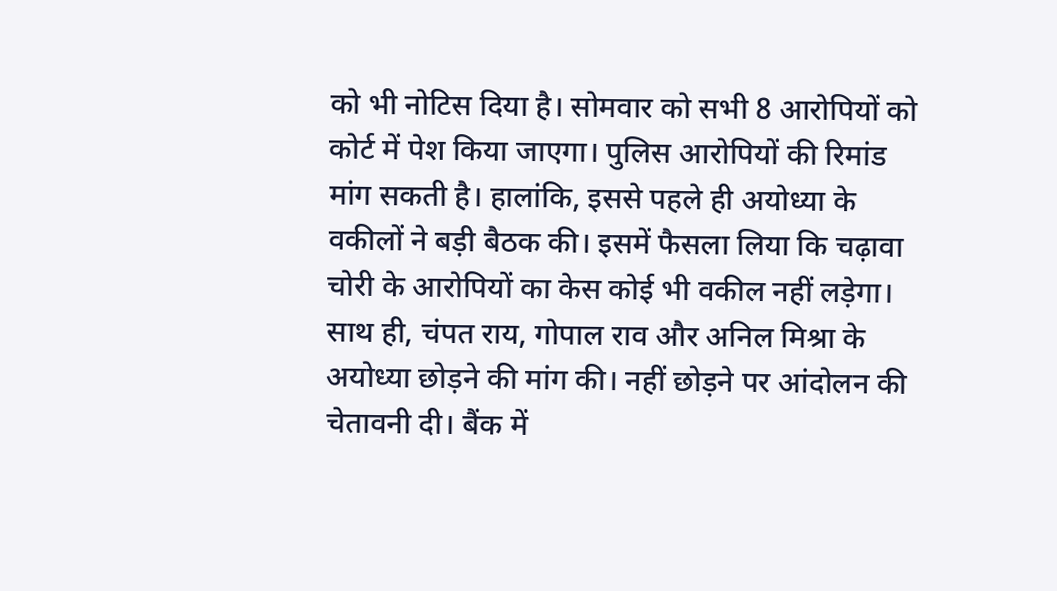को भी नोटिस दिया है। सोमवार को सभी 8 आरोपियों को कोर्ट में पेश किया जाएगा। पुलिस आरोपियों की रिमांड मांग सकती है। हालांकि, इससे पहले ही अयोध्या के वकीलों ने बड़ी बैठक की। इसमें फैसला लिया कि चढ़ावा चोरी के आरोपियों का केस कोई भी वकील नहीं लड़ेगा। साथ ही, चंपत राय, गोपाल राव और अनिल मिश्रा के अयोध्या छोड़ने की मांग की। नहीं छोड़ने पर आंदोलन की चेतावनी दी। बैंक में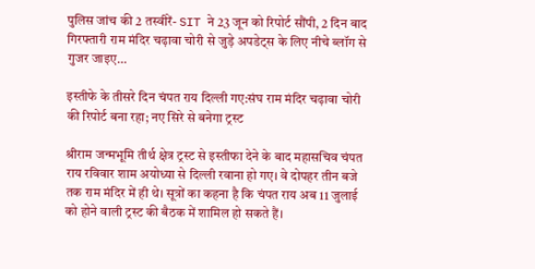पुलिस जांच की 2 तस्वीरें- SIT ने 23 जून को रिपोर्ट सौंपी, 2 दिन बाद गिरफ्तारी राम मंदिर चढ़ावा चोरी से जुड़े अपडेट्स के लिए नीचे ब्लॉग से गुजर जाइए…

इस्तीफे के तीसरे दिन चंपत राय दिल्ली गए:संघ राम मंदिर चढ़ावा चोरी की रिपोर्ट बना रहा; नए सिरे से बनेगा ट्रस्ट

श्रीराम जन्मभूमि तीर्थ क्षेत्र ट्रस्ट से इस्तीफा देने के बाद महासचिव चंपत राय रविवार शाम अयोध्या से दिल्ली रवाना हो गए। वे दोपहर तीन बजे तक राम मंदिर में ही थे। सूत्रों का कहना है कि चंपत राय अब 11 जुलाई को होने वाली ट्रस्ट की बैठक में शामिल हो सकते हैं।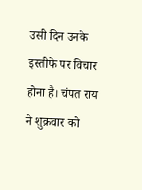उसी दिन उनके इस्तीफे पर विचार होना है। चंपत राय ने शुक्रवार को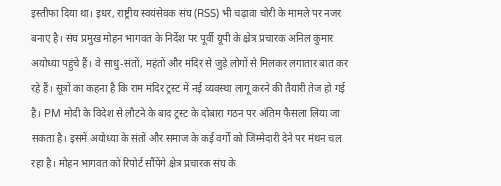इस्तीफा दिया था। इधर, राष्ट्रीय स्वयंसेवक संघ (RSS) भी चढ़ावा चोरी के मामले पर नजर बनाए है। संघ प्रमुख मोहन भागवत के निर्देश पर पूर्वी यूपी के क्ष्रेत्र प्रचारक अनिल कुमार अयोध्या पहुंचे हैं। वे साधु-संतों, महंतों और मंदिर से जुड़े लोगों से मिलकर लगातार बात कर रहे हैं। सूत्रों का कहना है कि राम मंदिर ट्रस्ट में नई व्यवस्था लागू करने की तैयारी तेज हो गई है। PM मोदी के विदेश से लौटने के बाद ट्रस्ट के दोबारा गठन पर अंतिम फैसला लिया जा सकता है। इसमें अयोध्या के संतों और समाज के कई वर्गों को जिम्मेदारी देने पर मंथन चल रहा है। मोहन भागवत को रिपोर्ट सौंपेंगे क्षेत्र प्रचारक संघ के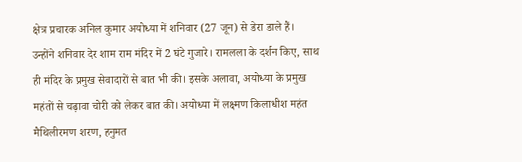क्षेत्र प्रचारक अनिल कुमार अयोध्या में शनिवार (27 जून) से डेरा डाले हैं। उन्होंने शनिवार देर शाम राम मंदिर में 2 घंटे गुजारे। रामलला के दर्शन किए, साथ ही मंदिर के प्रमुख सेवादारों से बात भी की। इसके अलावा, अयोध्या के प्रमुख महंतों से चढ़ावा चोरी को लेकर बात की। अयोध्या में लक्ष्मण किलाधीश महंत मैथिलीरमण शरण, हनुमत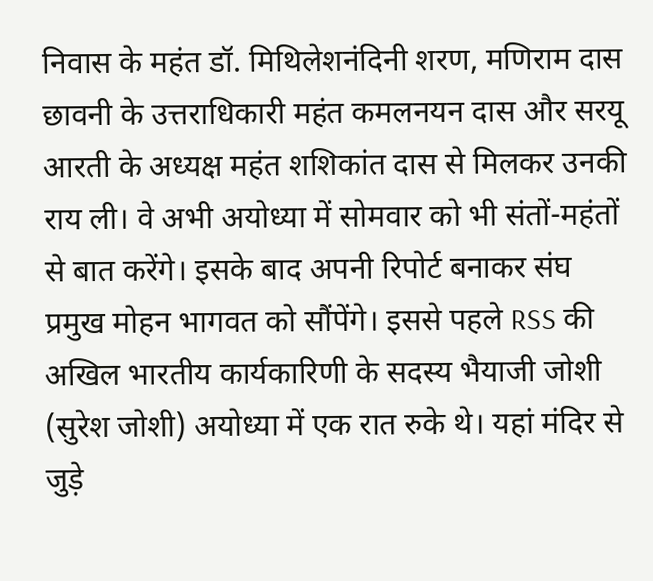निवास के महंत डॉ. मिथिलेशनंदिनी शरण, मणिराम दास छावनी के उत्तराधिकारी महंत कमलनयन दास और सरयू आरती के अध्यक्ष महंत शशिकांत दास से मिलकर उनकी राय ली। वे अभी अयोध्या में सोमवार को भी संतों-महंतों से बात करेंगे। इसके बाद अपनी रिपोर्ट बनाकर संघ प्रमुख मोहन भागवत को सौंपेंगे। इससे पहले RSS की अखिल भारतीय कार्यकारिणी के सदस्य भैयाजी जोशी (सुरेश जोशी) अयोध्या में एक रात रुके थे। यहां मंदिर से जुड़े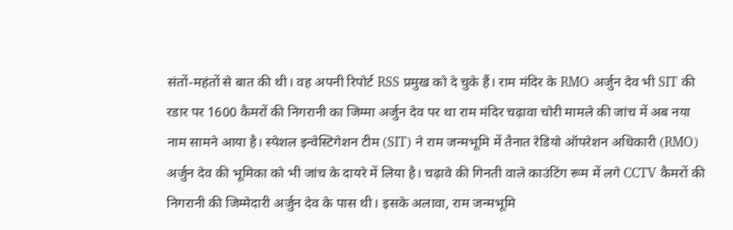संतों-महंतों से बात की थी। वह अपनी रिपोर्ट RSS प्रमुख को दे चुके हैं। राम मंदिर के RMO अर्जुन देव भी SIT की रडार पर 1600 कैमरों की निगरानी का जिम्मा अर्जुन देव पर था राम मंदिर चढ़ावा चोरी मामले की जांच में अब नया नाम सामने आया है। स्पेशल इन्वेस्टिगेशन टीम (SIT) ने राम जन्मभूमि में तैनात रेडियो ऑपरेशन अधिकारी (RMO) अर्जुन देव की भूमिका को भी जांच के दायरे में लिया है। चढ़ावे की गिनती वाले काउंटिंग रूम में लगे CCTV कैमरों की निगरानी की जिम्मेदारी अर्जुन देव के पास थी। इसके अलावा, राम जन्मभूमि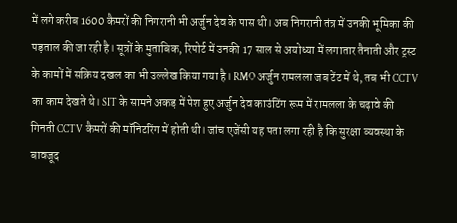में लगे करीब 1600 कैमरों की निगरानी भी अर्जुन देव के पास थी। अब निगरानी तंत्र में उनकी भूमिका की पड़ताल की जा रही है। सूत्रों के मुताबिक, रिपोर्ट में उनकी 17 साल से अयोध्या में लगातार तैनाती और ट्रस्ट के कामों में सक्रिय दखल का भी उल्लेख किया गया है। RMO अर्जुन रामलला जब टेंट में थे, तब भी CCTV का काम देखते थे। SIT के सामने अकड़ में पेश हुए अर्जुन देव काउंटिंग रूम में रामलला के चढ़ावे की गिनती CCTV कैमरों की मॉनिटरिंग में होती थी। जांच एजेंसी यह पता लगा रही है कि सुरक्षा व्यवस्था के बावजूद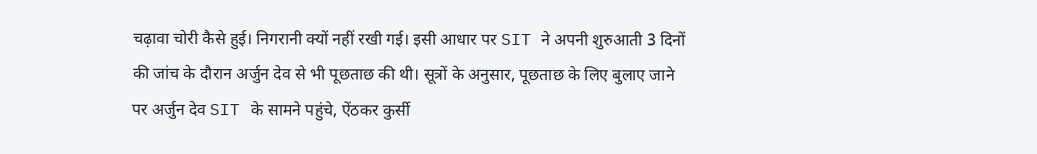चढ़ावा चोरी कैसे हुई। निगरानी क्यों नहीं रखी गई। इसी आधार पर SIT ने अपनी शुरुआती 3 दिनों की जांच के दौरान अर्जुन देव से भी पूछताछ की थी। सूत्रों के अनुसार, पूछताछ के लिए बुलाए जाने पर अर्जुन देव SIT के सामने पहुंचे, ऐंठकर कुर्सी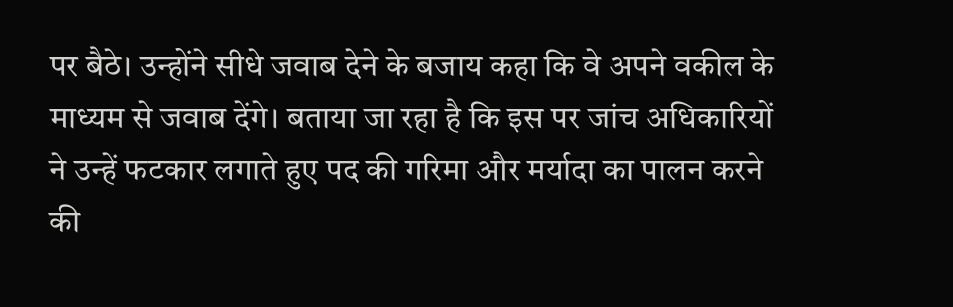पर बैठे। उन्होंने सीधे जवाब देने के बजाय कहा कि वे अपने वकील के माध्यम से जवाब देंगे। बताया जा रहा है कि इस पर जांच अधिकारियों ने उन्हें फटकार लगाते हुए पद की गरिमा और मर्यादा का पालन करने की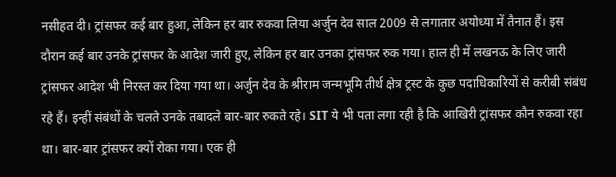नसीहत दी। ट्रांसफर कई बार हुआ, लेकिन हर बार रुकवा लिया अर्जुन देव साल 2009 से लगातार अयोध्या में तैनात हैं। इस दौरान कई बार उनके ट्रांसफर के आदेश जारी हुए, लेकिन हर बार उनका ट्रांसफर रुक गया। हाल ही में लखनऊ के लिए जारी ट्रांसफर आदेश भी निरस्त कर दिया गया था। अर्जुन देव के श्रीराम जन्मभूमि तीर्थ क्षेत्र ट्रस्ट के कुछ पदाधिकारियों से करीबी संबंध रहे हैं। इन्हीं संबंधों के चलते उनके तबादले बार-बार रुकते रहे। SIT ये भी पता लगा रही है कि आखिरी ट्रांसफर कौन रुकवा रहा था। बार-बार ट्रांसफर क्यों रोका गया। एक ही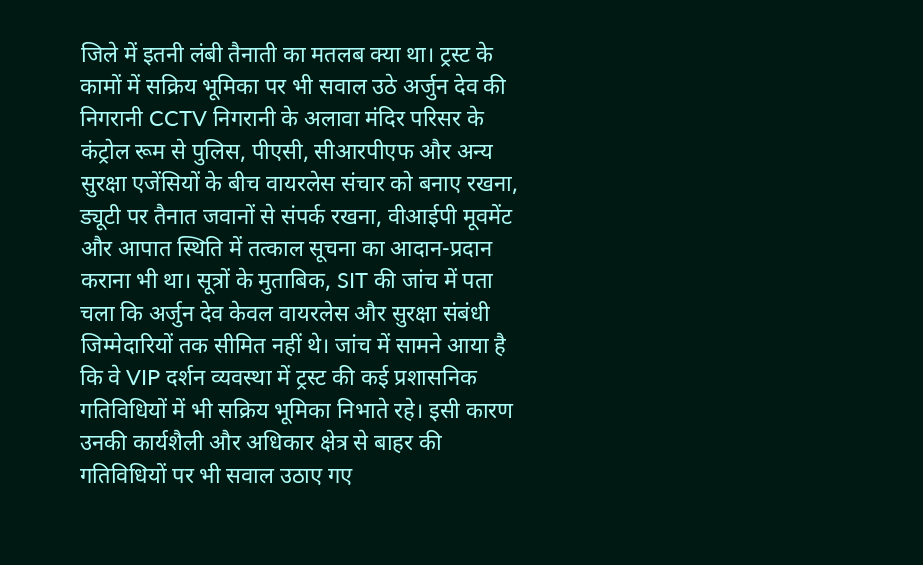जिले में इतनी लंबी तैनाती का मतलब क्या था। ट्रस्ट के कामों में सक्रिय भूमिका पर भी सवाल उठे अर्जुन देव की निगरानी CCTV निगरानी के अलावा मंदिर परिसर के कंट्रोल रूम से पुलिस, पीएसी, सीआरपीएफ और अन्य सुरक्षा एजेंसियों के बीच वायरलेस संचार को बनाए रखना, ड्यूटी पर तैनात जवानों से संपर्क रखना, वीआईपी मूवमेंट और आपात स्थिति में तत्काल सूचना का आदान-प्रदान कराना भी था। सूत्रों के मुताबिक, SIT की जांच में पता चला कि अर्जुन देव केवल वायरलेस और सुरक्षा संबंधी जिम्मेदारियों तक सीमित नहीं थे। जांच में सामने आया है कि वे VIP दर्शन व्यवस्था में ट्रस्ट की कई प्रशासनिक गतिविधियों में भी सक्रिय भूमिका निभाते रहे। इसी कारण उनकी कार्यशैली और अधिकार क्षेत्र से बाहर की गतिविधियों पर भी सवाल उठाए गए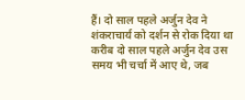हैं। दो साल पहले अर्जुन देव ने शंकराचार्य को दर्शन से रोक दिया था करीब दो साल पहले अर्जुन देव उस समय भी चर्चा में आए थे, जब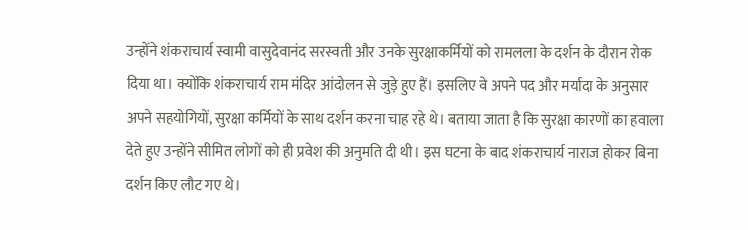उन्होंने शंकराचार्य स्वामी वासुदेवानंद सरस्वती और उनके सुरक्षाकर्मियों को रामलला के दर्शन के दौरान रोक दिया था। क्योंकि शंकराचार्य राम मंदिर आंदोलन से जुड़े हुए हैं। इसलिए वे अपने पद और मर्यादा के अनुसार अपने सहयोगियों, सुरक्षा कर्मियों के साथ दर्शन करना चाह रहे थे। बताया जाता है कि सुरक्षा कारणों का हवाला देते हुए उन्होंने सीमित लोगों को ही प्रवेश की अनुमति दी थी। इस घटना के बाद शंकराचार्य नाराज होकर बिना दर्शन किए लौट गए थे।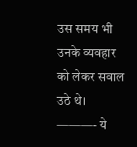उस समय भी उनके व्यवहार को लेकर सवाल उठे थे। ———- ये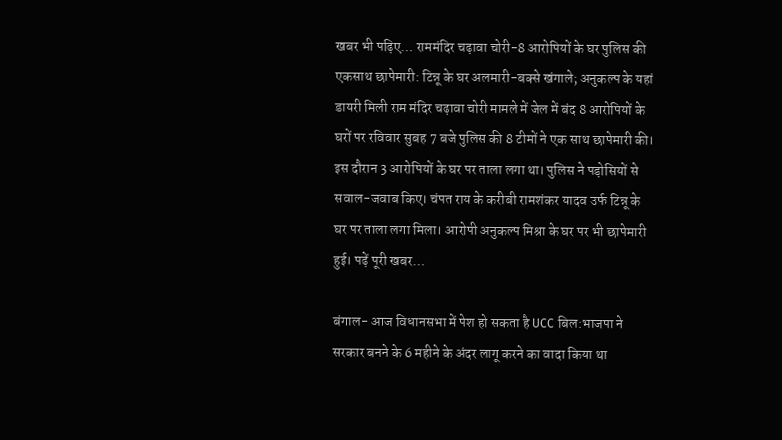खबर भी पढ़िए… राममंदिर चढ़ावा चोरी-8 आरोपियों के घर पुलिस की एकसाथ छापेमारी: टिन्नू के घर अलमारी-बक्से खंगाले; अनुकल्प के यहां डायरी मिली राम मंदिर चढ़ावा चोरी मामले में जेल में बंद 8 आरोपियों के घरों पर रविवार सुबह 7 बजे पुलिस की 8 टीमों ने एक साथ छापेमारी की। इस दौरान 3 आरोपियों के घर पर ताला लगा था। पुलिस ने पड़ोसियों से सवाल-जवाब किए। चंपत राय के करीबी रामशंकर यादव उर्फ टिन्नू के घर पर ताला लगा मिला। आरोपी अनुकल्प मिश्रा के घर पर भी छापेमारी हुई। पढ़ें पूरी खबर…

बंगाल- आज विधानसभा में पेश हो सकता है UCC बिल:भाजपा ने सरकार बनने के 6 महीने के अंदर लागू करने का वादा किया था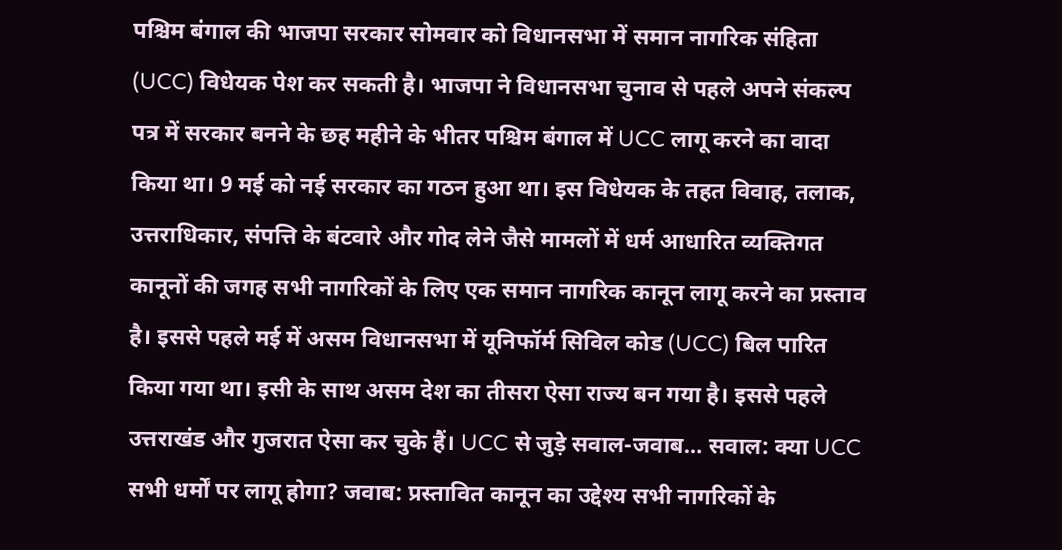पश्चिम बंगाल की भाजपा सरकार सोमवार को विधानसभा में समान नागरिक संहिता (UCC) विधेयक पेश कर सकती है। भाजपा ने विधानसभा चुनाव से पहले अपने संकल्प पत्र में सरकार बनने के छह महीने के भीतर पश्चिम बंगाल में UCC लागू करने का वादा किया था। 9 मई को नई सरकार का गठन हुआ था। इस विधेयक के तहत विवाह, तलाक, उत्तराधिकार, संपत्ति के बंटवारे और गोद लेने जैसे मामलों में धर्म आधारित व्यक्तिगत कानूनों की जगह सभी नागरिकों के लिए एक समान नागरिक कानून लागू करने का प्रस्ताव है। इससे पहले मई में असम विधानसभा में यूनिफॉर्म सिविल कोड (UCC) बिल पारित किया गया था। इसी के साथ असम देश का तीसरा ऐसा राज्य बन गया है। इससे पहले उत्तराखंड और गुजरात ऐसा कर चुके हैं। UCC से जुड़े सवाल-जवाब… सवाल: क्या UCC सभी धर्मों पर लागू होगा? जवाब: प्रस्तावित कानून का उद्देश्य सभी नागरिकों के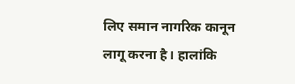लिए समान नागरिक कानून लागू करना है। हालांकि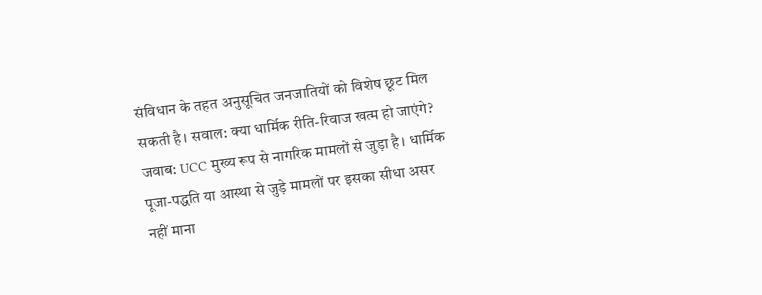संविधान के तहत अनुसूचित जनजातियों को विशेष छूट मिल सकती है। सवाल: क्या धार्मिक रीति-रिवाज खत्म हो जाएंगे? जवाब: UCC मुख्य रूप से नागरिक मामलों से जुड़ा है। धार्मिक पूजा-पद्धति या आस्था से जुड़े मामलों पर इसका सीधा असर नहीं माना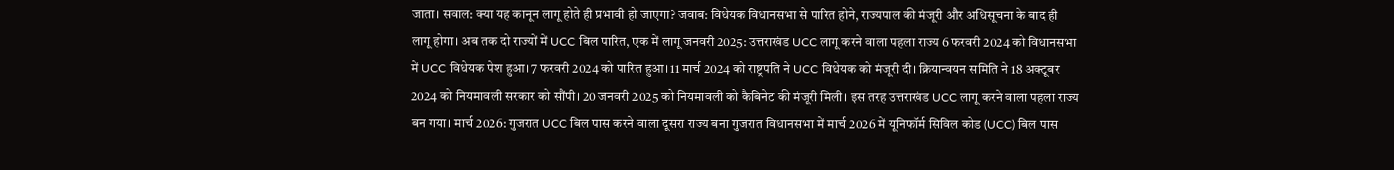जाता। सवाल: क्या यह कानून लागू होते ही प्रभावी हो जाएगा? जवाब: विधेयक विधानसभा से पारित होने, राज्यपाल की मंजूरी और अधिसूचना के बाद ही लागू होगा। अब तक दो राज्यों में UCC बिल पारित, एक में लागू जनवरी 2025: उत्तराखंड UCC लागू करने वाला पहला राज्य 6 फरवरी 2024 को विधानसभा में UCC विधेयक पेश हुआ। 7 फरवरी 2024 को पारित हुआ। 11 मार्च 2024 को राष्ट्रपति ने UCC विधेयक को मंजूरी दी। क्रियान्वयन समिति ने 18 अक्टूबर 2024 को नियमावली सरकार को सौंपी। 20 जनवरी 2025 को नियमावली को कैबिनेट की मंजूरी मिली। इस तरह उत्तराखंड UCC लागू करने वाला पहला राज्य बन गया। मार्च 2026: गुजरात UCC बिल पास करने वाला दूसरा राज्य बना गुजरात विधानसभा में मार्च 2026 में यूनिफॉर्म सिविल कोड (UCC) बिल पास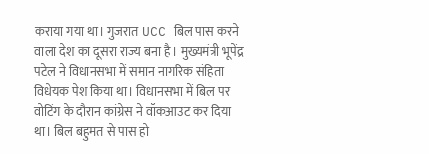कराया गया था। गुजरात UCC बिल पास करने वाला देश का दूसरा राज्य बना है। मुख्यमंत्री भूपेंद्र पटेल ने विधानसभा में समान नागरिक संहिता विधेयक पेश किया था। विधानसभा में बिल पर वोटिंग के दौरान कांग्रेस ने वॉकआउट कर दिया था। बिल बहुमत से पास हो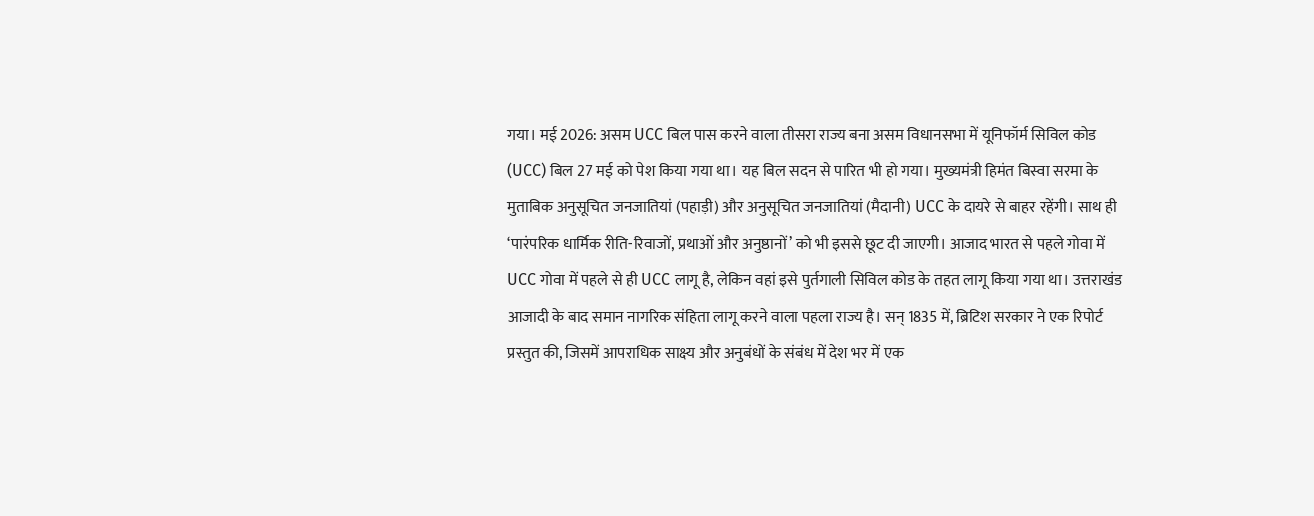गया। मई 2026: असम UCC बिल पास करने वाला तीसरा राज्य बना असम विधानसभा में यूनिफॉर्म सिविल कोड (UCC) बिल 27 मई को पेश किया गया था। यह बिल सदन से पारित भी हो गया। मुख्यमंत्री हिमंत बिस्वा सरमा के मुताबिक अनुसूचित जनजातियां (पहाड़ी) और अनुसूचित जनजातियां (मैदानी) UCC के दायरे से बाहर रहेंगी। साथ ही ‘पारंपरिक धार्मिक रीति-रिवाजों, प्रथाओं और अनुष्ठानों’ को भी इससे छूट दी जाएगी। आजाद भारत से पहले गोवा में UCC गोवा में पहले से ही UCC लागू है, लेकिन वहां इसे पुर्तगाली सिविल कोड के तहत लागू किया गया था। उत्तराखंड आजादी के बाद समान नागरिक संहिता लागू करने वाला पहला राज्य है। सन् 1835 में, ब्रिटिश सरकार ने एक रिपोर्ट प्रस्तुत की, जिसमें आपराधिक साक्ष्य और अनुबंधों के संबंध में देश भर में एक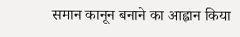समान कानून बनाने का आह्वान किया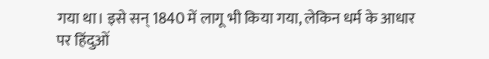गया था। इसे सन् 1840 में लागू भी किया गया, लेकिन धर्म के आधार पर हिंदुओं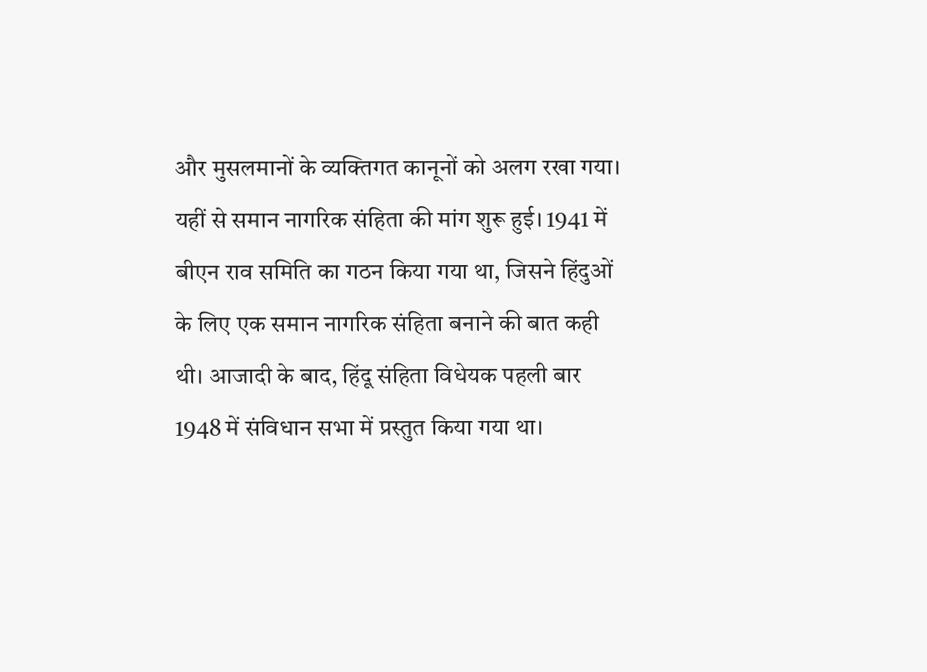और मुसलमानों के व्यक्तिगत कानूनों को अलग रखा गया। यहीं से समान नागरिक संहिता की मांग शुरू हुई। 1941 में बीएन राव समिति का गठन किया गया था, जिसने हिंदुओं के लिए एक समान नागरिक संहिता बनाने की बात कही थी। आजादी के बाद, हिंदू संहिता विधेयक पहली बार 1948 में संविधान सभा में प्रस्तुत किया गया था।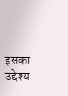इसका उद्देश्य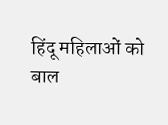हिंदू महिलाओं को बाल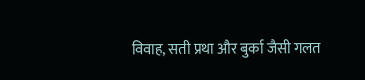विवाह, सती प्रथा और बुर्का जैसी गलत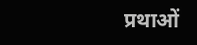प्रथाओं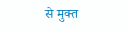से मुक्त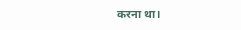करना था।